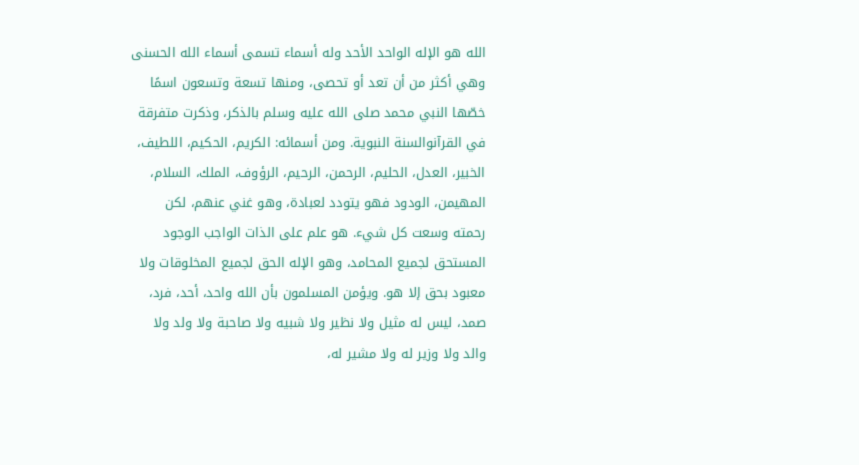الله هو الإله الواحد الأحد وله أسماء تسمى أسماء الله الحسنى وهي أكثر من أن تعد أو تحصى، ومنها تسعة وتسعون اسمًا خصّها النبي محمد صلى الله عليه وسلم بالذكر، وذكرت متفرقة في القرآنوالسنة النبوية. ومن أسمائه: الكريم، الحكيم، اللطيف، الخبير، العدل، الحليم، الرحمن، الرحيم، الرؤوف، الملك، السلام، المهيمن، الودود فهو يتودد لعبادة، وهو غني عنهم، لكن رحمته وسعت كل شيء. هو علم على الذات الواجب الوجود المستحق لجميع المحامد، وهو الإله الحق لجميع المخلوقات ولا معبود بحق إلا هو. ويؤمن المسلمون بأن الله واحد، أحد، فرد، صمد، ليس له مثيل ولا نظير ولا شبيه ولا صاحبة ولا ولد ولا والد ولا وزير له ولا مشير له،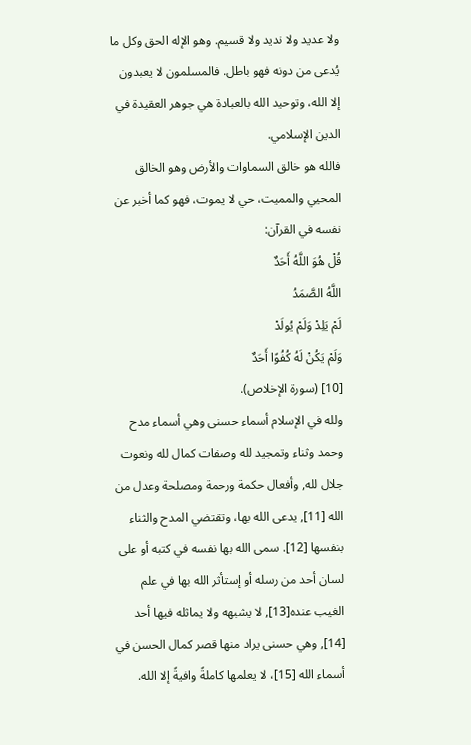ولا عديد ولا نديد ولا قسيم. وهو الإله الحق وكل ما يُدعى من دونه فهو باطل. فالمسلمون لا يعبدون إلا الله، وتوحيد الله بالعبادة هي جوهر العقيدة في الدين الإسلامي.
فالله هو خالق السماوات والأرض وهو الخالق المحيي والمميت، حي لا يموت، فهو كما أخبر عن نفسه في القرآن:
قُلْ هُوَ اللَّهُ أَحَدٌ
اللَّهُ الصَّمَدُ
لَمْ يَلِدْ وَلَمْ يُولَدْ
وَلَمْ يَكُنْ لَهُ كُفُوًا أَحَدٌ
[10] (سورة الإخلاص).
ولله في الإسلام أسماء حسنى وهي أسماء مدح وحمد وثناء وتمجيد لله وصفات كمال لله ونعوت جلال لله, وأفعال حكمة ورحمة ومصلحة وعدل من الله [11], يدعى الله بها، وتقتضي المدح والثناء بنفسها [12]. سمى الله بها نفسه في كتبه أو على لسان أحد من رسله أو إستأثر الله بها في علم الغيب عنده[13], لا يشبهه ولا يماثله فيها أحد [14], وهي حسنى يراد منها قصر كمال الحسن في أسماء الله [15]، لا يعلمها كاملةً وافيةً إلا الله.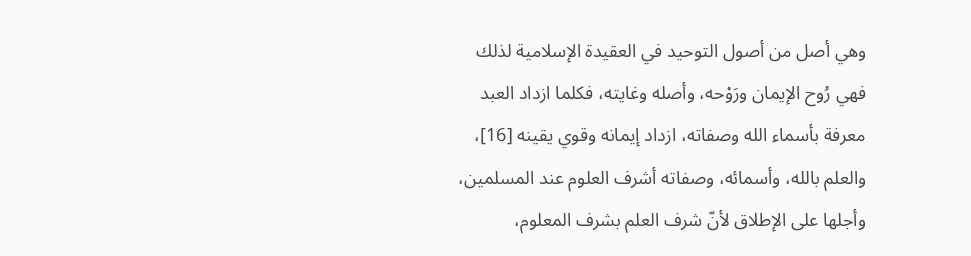وهي أصل من أصول التوحيد في العقيدة الإسلامية لذلك فهي رُوح الإيمان ورَوْحه، وأصله وغايته، فكلما ازداد العبد معرفة بأسماء الله وصفاته، ازداد إيمانه وقوي يقينه [16]، والعلم بالله، وأسمائه، وصفاته أشرف العلوم عند المسلمين، وأجلها على الإطلاق لأنّ شرف العلم بشرف المعلوم،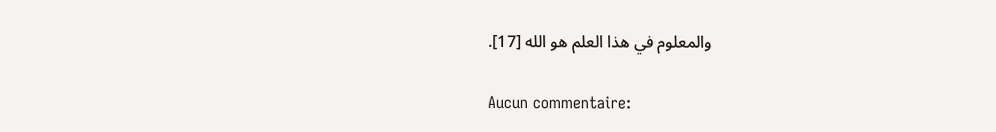والمعلوم في هذا العلم هو الله [17].

Aucun commentaire: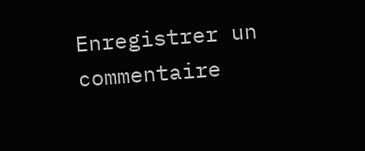Enregistrer un commentaire